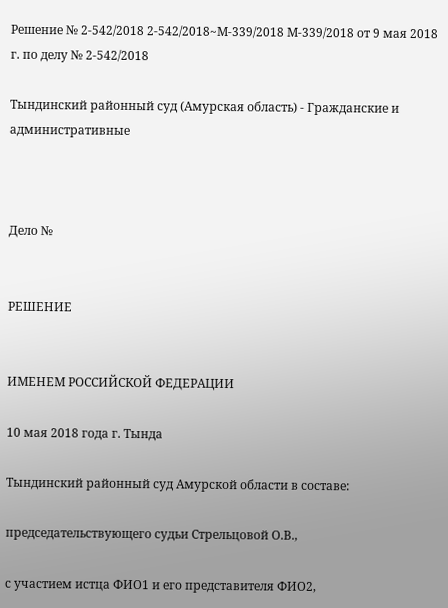Решение № 2-542/2018 2-542/2018~М-339/2018 М-339/2018 от 9 мая 2018 г. по делу № 2-542/2018

Тындинский районный суд (Амурская область) - Гражданские и административные



Дело №


РЕШЕНИЕ


ИМЕНЕМ РОССИЙСКОЙ ФЕДЕРАЦИИ

10 мая 2018 года г. Тында

Тындинский районный суд Амурской области в составе:

председательствующего судьи Стрельцовой О.В.,

с участием истца ФИО1 и его представителя ФИО2,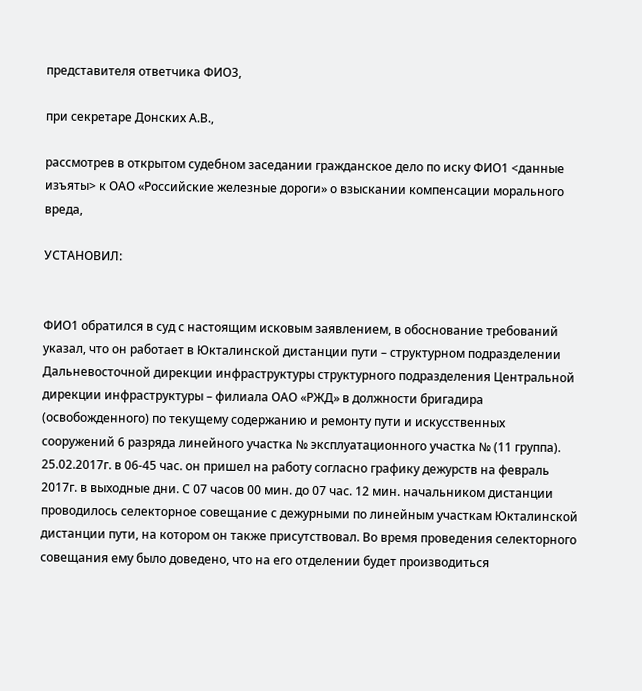представителя ответчика ФИО3,

при секретаре Донских А.В.,

рассмотрев в открытом судебном заседании гражданское дело по иску ФИО1 <данные изъяты> к ОАО «Российские железные дороги» о взыскании компенсации морального вреда,

УСТАНОВИЛ:


ФИО1 обратился в суд с настоящим исковым заявлением, в обоснование требований указал, что он работает в Юкталинской дистанции пути – структурном подразделении Дальневосточной дирекции инфраструктуры структурного подразделения Центральной дирекции инфраструктуры – филиала ОАО «РЖД» в должности бригадира (освобожденного) по текущему содержанию и ремонту пути и искусственных сооружений 6 разряда линейного участка № эксплуатационного участка № (11 группа). 25.02.2017г. в 06-45 час. он пришел на работу согласно графику дежурств на февраль 2017г. в выходные дни. С 07 часов 00 мин. до 07 час. 12 мин. начальником дистанции проводилось селекторное совещание с дежурными по линейным участкам Юкталинской дистанции пути, на котором он также присутствовал. Во время проведения селекторного совещания ему было доведено, что на его отделении будет производиться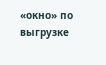«окно» по выгрузке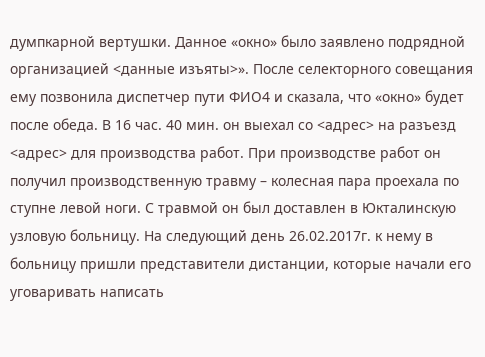думпкарной вертушки. Данное «окно» было заявлено подрядной организацией <данные изъяты>». После селекторного совещания ему позвонила диспетчер пути ФИО4 и сказала, что «окно» будет после обеда. В 16 час. 40 мин. он выехал со <адрес> на разъезд <адрес> для производства работ. При производстве работ он получил производственную травму – колесная пара проехала по ступне левой ноги. С травмой он был доставлен в Юкталинскую узловую больницу. На следующий день 26.02.2017г. к нему в больницу пришли представители дистанции, которые начали его уговаривать написать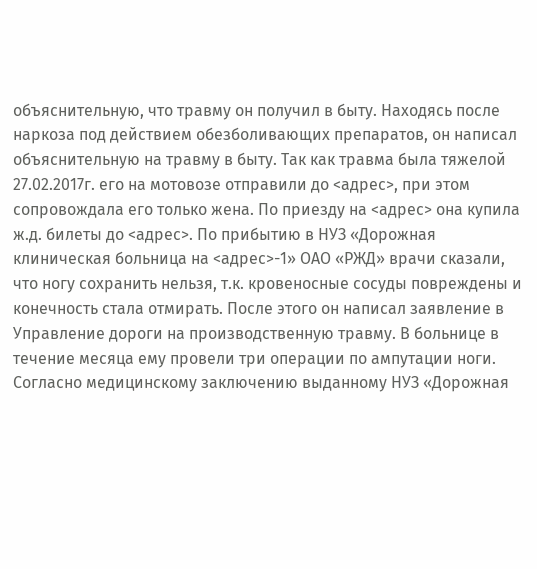объяснительную, что травму он получил в быту. Находясь после наркоза под действием обезболивающих препаратов, он написал объяснительную на травму в быту. Так как травма была тяжелой 27.02.2017г. его на мотовозе отправили до <адрес>, при этом сопровождала его только жена. По приезду на <адрес> она купила ж.д. билеты до <адрес>. По прибытию в НУЗ «Дорожная клиническая больница на <адрес>-1» ОАО «РЖД» врачи сказали, что ногу сохранить нельзя, т.к. кровеносные сосуды повреждены и конечность стала отмирать. После этого он написал заявление в Управление дороги на производственную травму. В больнице в течение месяца ему провели три операции по ампутации ноги. Согласно медицинскому заключению выданному НУЗ «Дорожная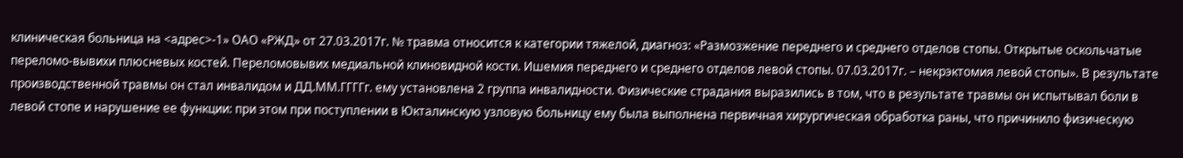клиническая больница на <адрес>-1» ОАО «РЖД» от 27.03.2017г. № травма относится к категории тяжелой, диагноз: «Размозжение переднего и среднего отделов стопы. Открытые оскольчатые переломо-вывихи плюсневых костей. Переломовывих медиальной клиновидной кости. Ишемия переднего и среднего отделов левой стопы. 07.03.2017г. – некрэктомия левой стопы». В результате производственной травмы он стал инвалидом и ДД.ММ.ГГГГг. ему установлена 2 группа инвалидности. Физические страдания выразились в том, что в результате травмы он испытывал боли в левой стопе и нарушение ее функции: при этом при поступлении в Юкталинскую узловую больницу ему была выполнена первичная хирургическая обработка раны, что причинило физическую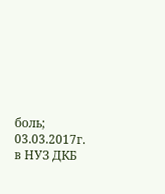боль; 03.03.2017г. в НУЗ ДКБ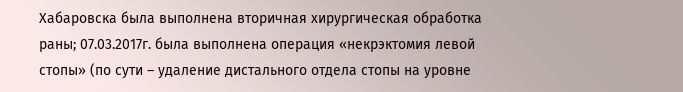Хабаровска была выполнена вторичная хирургическая обработка раны; 07.03.2017г. была выполнена операция «некрэктомия левой стопы» (по сути – удаление дистального отдела стопы на уровне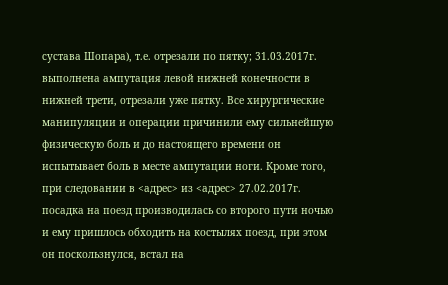сустава Шопара), т.е. отрезали по пятку; 31.03.2017г. выполнена ампутация левой нижней конечности в нижней трети, отрезали уже пятку. Все хирургические манипуляции и операции причинили ему сильнейшую физическую боль и до настоящего времени он испытывает боль в месте ампутации ноги. Кроме того, при следовании в <адрес> из <адрес> 27.02.2017г. посадка на поезд производилась со второго пути ночью и ему пришлось обходить на костылях поезд, при этом он поскользнулся, встал на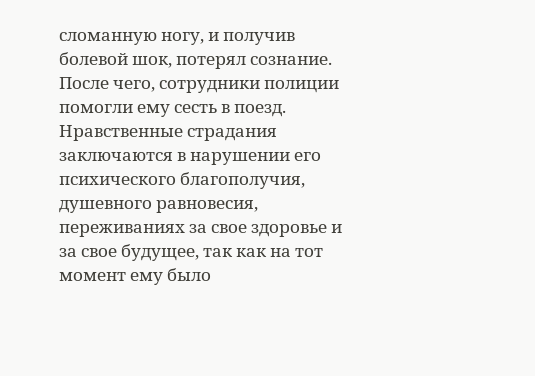сломанную ногу, и получив болевой шок, потерял сознание. После чего, сотрудники полиции помогли ему сесть в поезд. Нравственные страдания заключаются в нарушении его психического благополучия, душевного равновесия, переживаниях за свое здоровье и за свое будущее, так как на тот момент ему было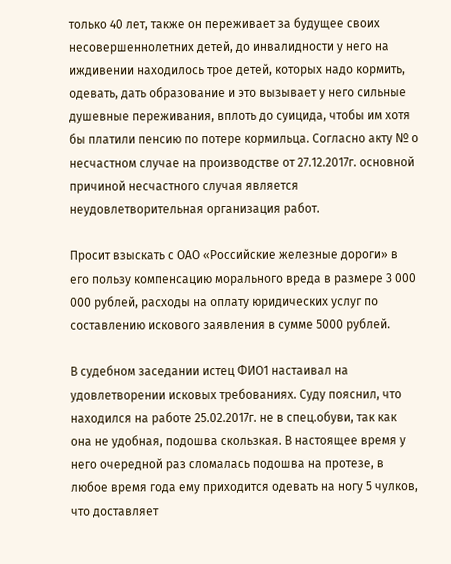только 40 лет, также он переживает за будущее своих несовершеннолетних детей, до инвалидности у него на иждивении находилось трое детей, которых надо кормить, одевать, дать образование и это вызывает у него сильные душевные переживания, вплоть до суицида, чтобы им хотя бы платили пенсию по потере кормильца. Согласно акту № о несчастном случае на производстве от 27.12.2017г. основной причиной несчастного случая является неудовлетворительная организация работ.

Просит взыскать с ОАО «Российские железные дороги» в его пользу компенсацию морального вреда в размере 3 000 000 рублей, расходы на оплату юридических услуг по составлению искового заявления в сумме 5000 рублей.

В судебном заседании истец ФИО1 настаивал на удовлетворении исковых требованиях. Суду пояснил, что находился на работе 25.02.2017г. не в спец.обуви, так как она не удобная, подошва скользкая. В настоящее время у него очередной раз сломалась подошва на протезе, в любое время года ему приходится одевать на ногу 5 чулков, что доставляет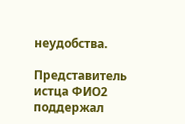неудобства.

Представитель истца ФИО2 поддержал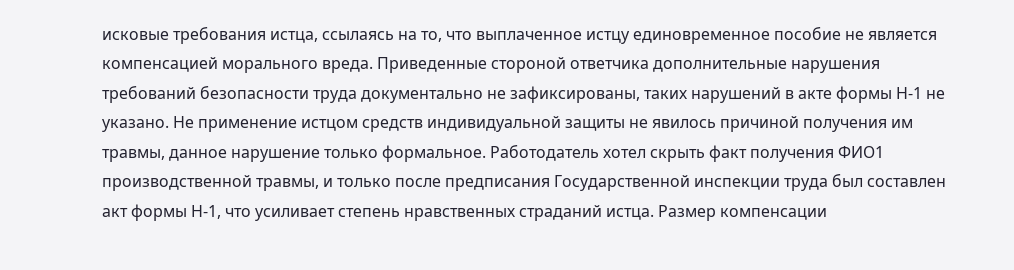исковые требования истца, ссылаясь на то, что выплаченное истцу единовременное пособие не является компенсацией морального вреда. Приведенные стороной ответчика дополнительные нарушения требований безопасности труда документально не зафиксированы, таких нарушений в акте формы Н-1 не указано. Не применение истцом средств индивидуальной защиты не явилось причиной получения им травмы, данное нарушение только формальное. Работодатель хотел скрыть факт получения ФИО1 производственной травмы, и только после предписания Государственной инспекции труда был составлен акт формы Н-1, что усиливает степень нравственных страданий истца. Размер компенсации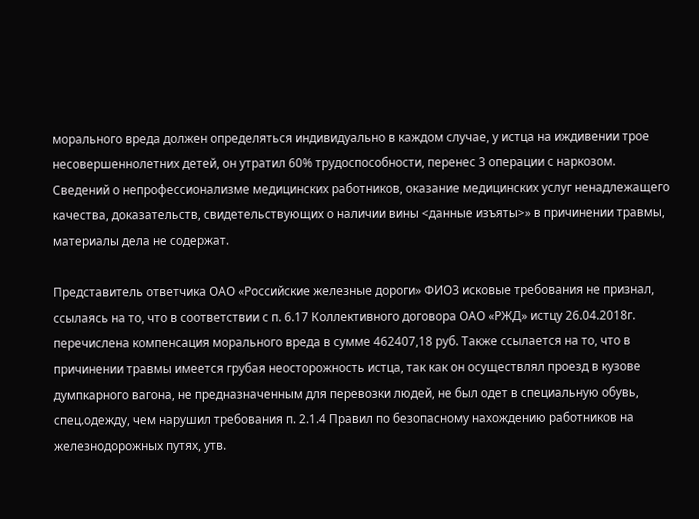морального вреда должен определяться индивидуально в каждом случае, у истца на иждивении трое несовершеннолетних детей, он утратил 60% трудоспособности, перенес 3 операции с наркозом. Сведений о непрофессионализме медицинских работников, оказание медицинских услуг ненадлежащего качества, доказательств, свидетельствующих о наличии вины <данные изъяты>» в причинении травмы, материалы дела не содержат.

Представитель ответчика ОАО «Российские железные дороги» ФИО3 исковые требования не признал, ссылаясь на то, что в соответствии с п. 6.17 Коллективного договора ОАО «РЖД» истцу 26.04.2018г. перечислена компенсация морального вреда в сумме 462407,18 руб. Также ссылается на то, что в причинении травмы имеется грубая неосторожность истца, так как он осуществлял проезд в кузове думпкарного вагона, не предназначенным для перевозки людей, не был одет в специальную обувь, спец.одежду, чем нарушил требования п. 2.1.4 Правил по безопасному нахождению работников на железнодорожных путях, утв.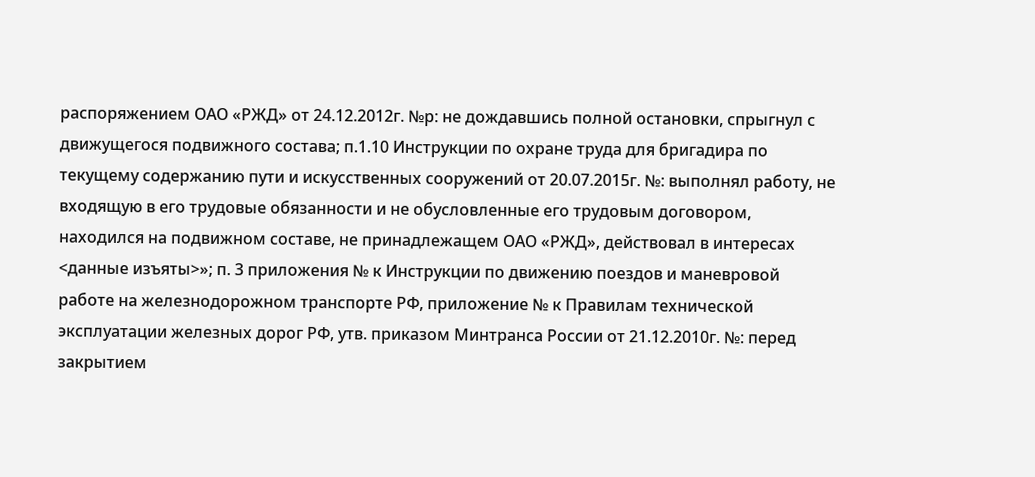распоряжением ОАО «РЖД» от 24.12.2012г. №р: не дождавшись полной остановки, спрыгнул с движущегося подвижного состава; п.1.10 Инструкции по охране труда для бригадира по текущему содержанию пути и искусственных сооружений от 20.07.2015г. №: выполнял работу, не входящую в его трудовые обязанности и не обусловленные его трудовым договором, находился на подвижном составе, не принадлежащем ОАО «РЖД», действовал в интересах <данные изъяты>»; п. 3 приложения № к Инструкции по движению поездов и маневровой работе на железнодорожном транспорте РФ, приложение № к Правилам технической эксплуатации железных дорог РФ, утв. приказом Минтранса России от 21.12.2010г. №: перед закрытием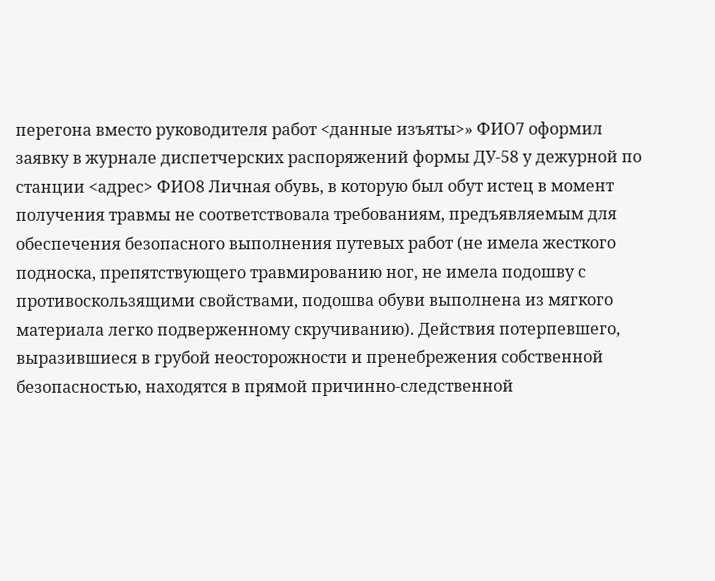перегона вместо руководителя работ <данные изъяты>» ФИО7 оформил заявку в журнале диспетчерских распоряжений формы ДУ-58 у дежурной по станции <адрес> ФИО8 Личная обувь, в которую был обут истец в момент получения травмы не соответствовала требованиям, предъявляемым для обеспечения безопасного выполнения путевых работ (не имела жесткого подноска, препятствующего травмированию ног, не имела подошву с противоскользящими свойствами, подошва обуви выполнена из мягкого материала легко подверженному скручиванию). Действия потерпевшего, выразившиеся в грубой неосторожности и пренебрежения собственной безопасностью, находятся в прямой причинно-следственной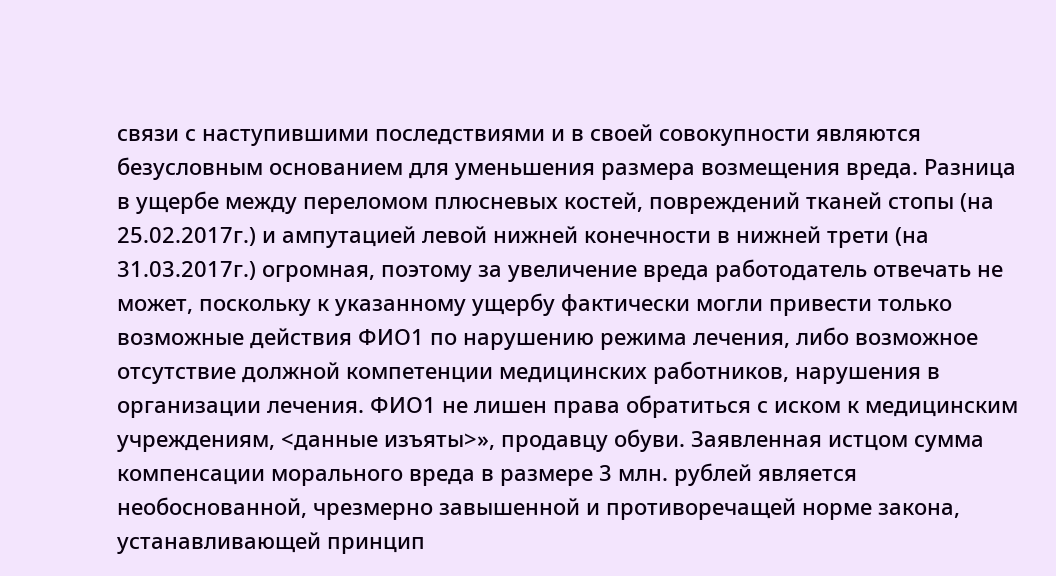связи с наступившими последствиями и в своей совокупности являются безусловным основанием для уменьшения размера возмещения вреда. Разница в ущербе между переломом плюсневых костей, повреждений тканей стопы (на 25.02.2017г.) и ампутацией левой нижней конечности в нижней трети (на 31.03.2017г.) огромная, поэтому за увеличение вреда работодатель отвечать не может, поскольку к указанному ущербу фактически могли привести только возможные действия ФИО1 по нарушению режима лечения, либо возможное отсутствие должной компетенции медицинских работников, нарушения в организации лечения. ФИО1 не лишен права обратиться с иском к медицинским учреждениям, <данные изъяты>», продавцу обуви. Заявленная истцом сумма компенсации морального вреда в размере 3 млн. рублей является необоснованной, чрезмерно завышенной и противоречащей норме закона, устанавливающей принцип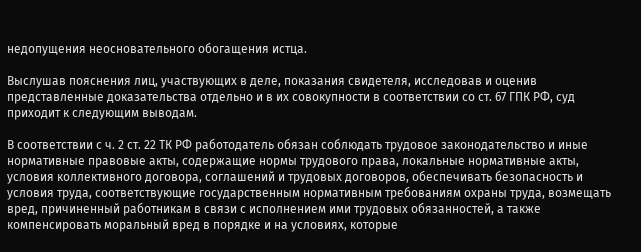недопущения неосновательного обогащения истца.

Выслушав пояснения лиц, участвующих в деле, показания свидетеля, исследовав и оценив представленные доказательства отдельно и в их совокупности в соответствии со ст. 67 ГПК РФ, суд приходит к следующим выводам.

В соответствии с ч. 2 ст. 22 ТК РФ работодатель обязан соблюдать трудовое законодательство и иные нормативные правовые акты, содержащие нормы трудового права, локальные нормативные акты, условия коллективного договора, соглашений и трудовых договоров, обеспечивать безопасность и условия труда, соответствующие государственным нормативным требованиям охраны труда, возмещать вред, причиненный работникам в связи с исполнением ими трудовых обязанностей, а также компенсировать моральный вред в порядке и на условиях, которые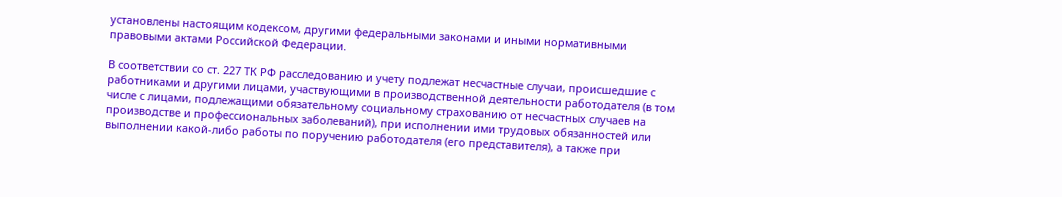установлены настоящим кодексом, другими федеральными законами и иными нормативными правовыми актами Российской Федерации.

В соответствии со ст. 227 ТК РФ расследованию и учету подлежат несчастные случаи, происшедшие с работниками и другими лицами, участвующими в производственной деятельности работодателя (в том числе с лицами, подлежащими обязательному социальному страхованию от несчастных случаев на производстве и профессиональных заболеваний), при исполнении ими трудовых обязанностей или выполнении какой-либо работы по поручению работодателя (его представителя), а также при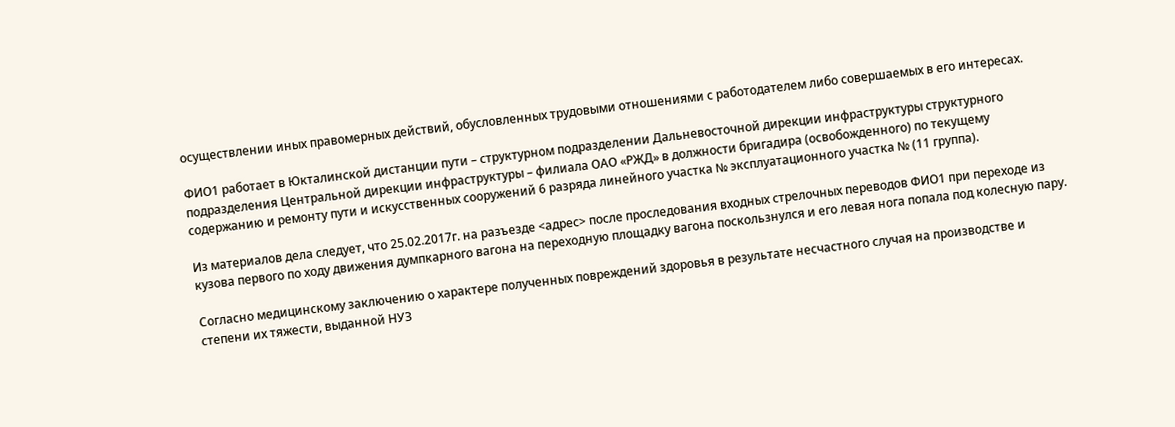осуществлении иных правомерных действий, обусловленных трудовыми отношениями с работодателем либо совершаемых в его интересах.

ФИО1 работает в Юкталинской дистанции пути – структурном подразделении Дальневосточной дирекции инфраструктуры структурного подразделения Центральной дирекции инфраструктуры – филиала ОАО «РЖД» в должности бригадира (освобожденного) по текущему содержанию и ремонту пути и искусственных сооружений 6 разряда линейного участка № эксплуатационного участка № (11 группа).

Из материалов дела следует, что 25.02.2017г. на разъезде <адрес> после проследования входных стрелочных переводов ФИО1 при переходе из кузова первого по ходу движения думпкарного вагона на переходную площадку вагона поскользнулся и его левая нога попала под колесную пару.

Согласно медицинскому заключению о характере полученных повреждений здоровья в результате несчастного случая на производстве и степени их тяжести, выданной НУЗ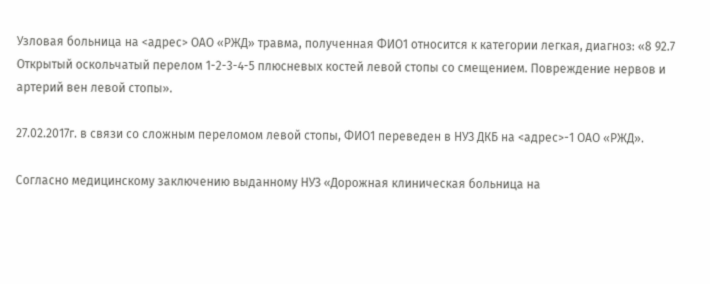Узловая больница на <адрес> ОАО «РЖД» травма, полученная ФИО1 относится к категории легкая, диагноз: «8 92.7 Открытый оскольчатый перелом 1-2-3-4-5 плюсневых костей левой стопы со смещением. Повреждение нервов и артерий вен левой стопы».

27.02.2017г. в связи со сложным переломом левой стопы, ФИО1 переведен в НУЗ ДКБ на <адрес>-1 ОАО «РЖД».

Согласно медицинскому заключению выданному НУЗ «Дорожная клиническая больница на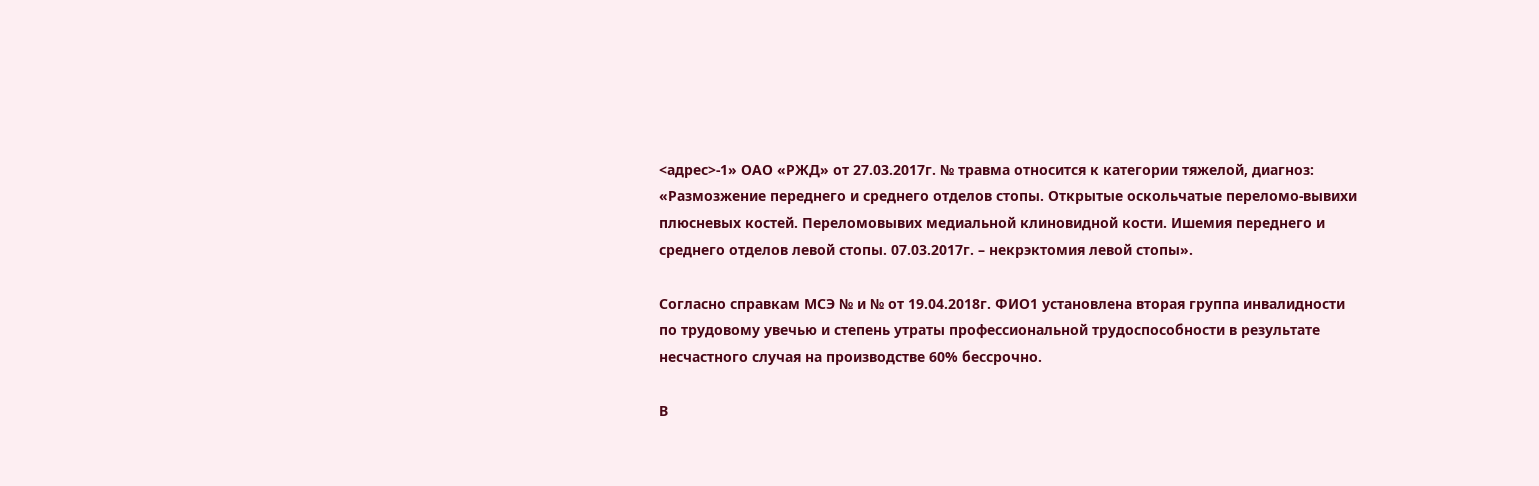<адрес>-1» ОАО «РЖД» от 27.03.2017г. № травма относится к категории тяжелой, диагноз: «Размозжение переднего и среднего отделов стопы. Открытые оскольчатые переломо-вывихи плюсневых костей. Переломовывих медиальной клиновидной кости. Ишемия переднего и среднего отделов левой стопы. 07.03.2017г. – некрэктомия левой стопы».

Согласно справкам МСЭ № и № от 19.04.2018г. ФИО1 установлена вторая группа инвалидности по трудовому увечью и степень утраты профессиональной трудоспособности в результате несчастного случая на производстве 60% бессрочно.

В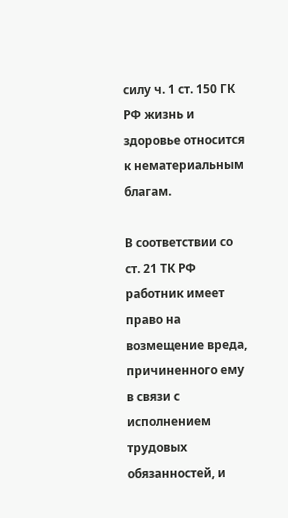силу ч. 1 ст. 150 ГК РФ жизнь и здоровье относится к нематериальным благам.

В соответствии со ст. 21 ТК РФ работник имеет право на возмещение вреда, причиненного ему в связи с исполнением трудовых обязанностей, и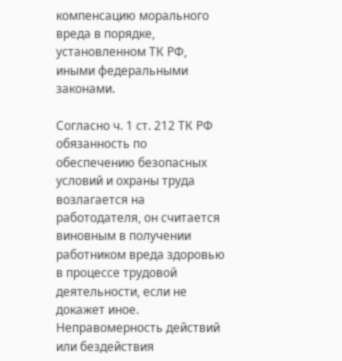компенсацию морального вреда в порядке, установленном ТК РФ, иными федеральными законами.

Согласно ч. 1 ст. 212 ТК РФ обязанность по обеспечению безопасных условий и охраны труда возлагается на работодателя, он считается виновным в получении работником вреда здоровью в процессе трудовой деятельности, если не докажет иное. Неправомерность действий или бездействия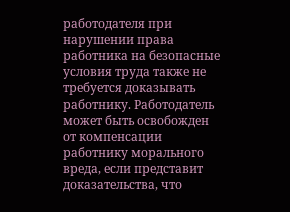работодателя при нарушении права работника на безопасные условия труда также не требуется доказывать работнику. Работодатель может быть освобожден от компенсации работнику морального вреда, если представит доказательства, что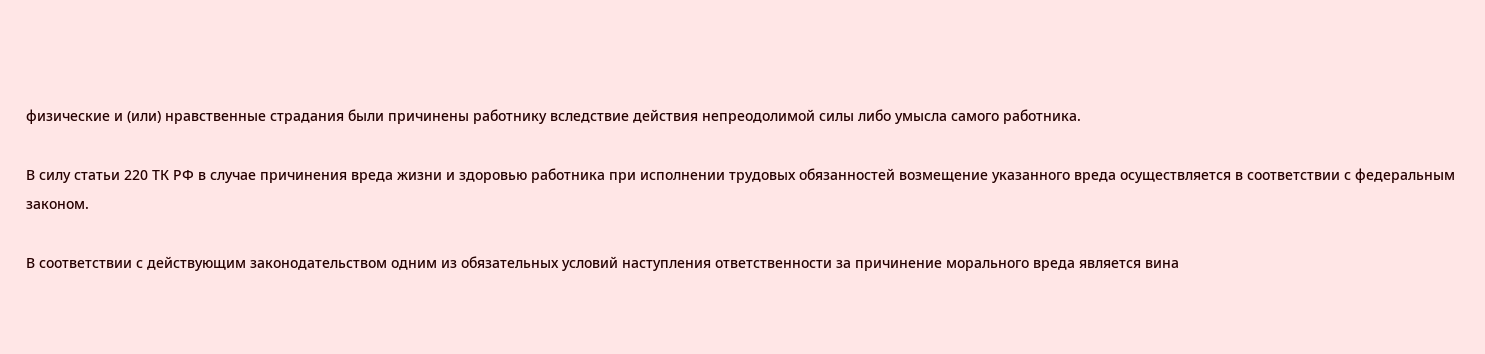физические и (или) нравственные страдания были причинены работнику вследствие действия непреодолимой силы либо умысла самого работника.

В силу статьи 220 ТК РФ в случае причинения вреда жизни и здоровью работника при исполнении трудовых обязанностей возмещение указанного вреда осуществляется в соответствии с федеральным законом.

В соответствии с действующим законодательством одним из обязательных условий наступления ответственности за причинение морального вреда является вина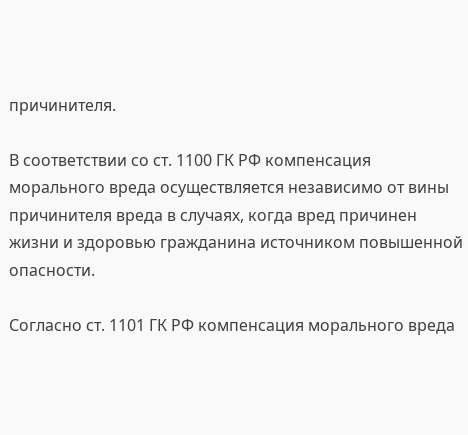причинителя.

В соответствии со ст. 1100 ГК РФ компенсация морального вреда осуществляется независимо от вины причинителя вреда в случаях, когда вред причинен жизни и здоровью гражданина источником повышенной опасности.

Согласно ст. 1101 ГК РФ компенсация морального вреда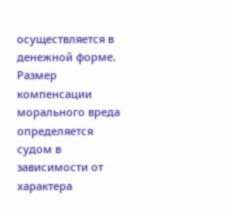осуществляется в денежной форме. Размер компенсации морального вреда определяется судом в зависимости от характера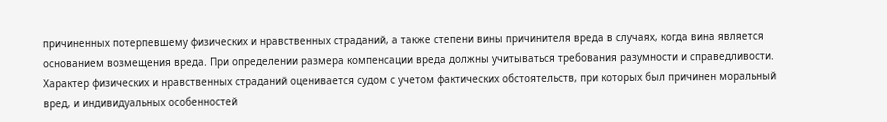причиненных потерпевшему физических и нравственных страданий, а также степени вины причинителя вреда в случаях, когда вина является основанием возмещения вреда. При определении размера компенсации вреда должны учитываться требования разумности и справедливости. Характер физических и нравственных страданий оценивается судом с учетом фактических обстоятельств, при которых был причинен моральный вред, и индивидуальных особенностей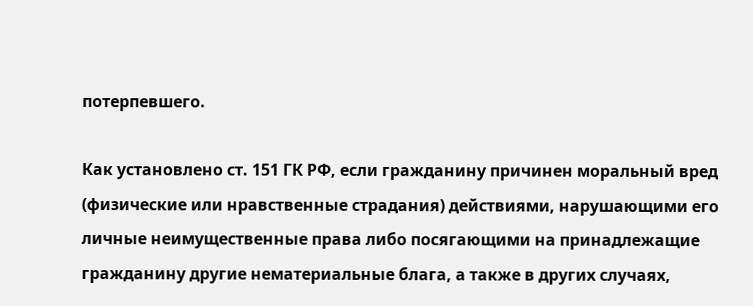потерпевшего.

Как установлено ст. 151 ГК РФ, если гражданину причинен моральный вред (физические или нравственные страдания) действиями, нарушающими его личные неимущественные права либо посягающими на принадлежащие гражданину другие нематериальные блага, а также в других случаях,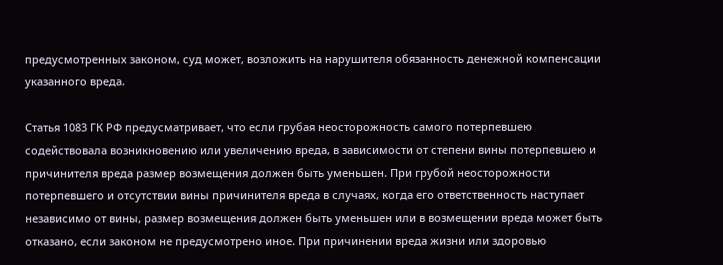предусмотренных законом, суд может, возложить на нарушителя обязанность денежной компенсации указанного вреда.

Статья 1083 ГК РФ предусматривает, что если грубая неосторожность самого потерпевшею содействовала возникновению или увеличению вреда, в зависимости от степени вины потерпевшею и причинителя вреда размер возмещения должен быть уменьшен. При грубой неосторожности потерпевшего и отсутствии вины причинителя вреда в случаях, когда его ответственность наступает независимо от вины, размер возмещения должен быть уменьшен или в возмещении вреда может быть отказано, если законом не предусмотрено иное. При причинении вреда жизни или здоровью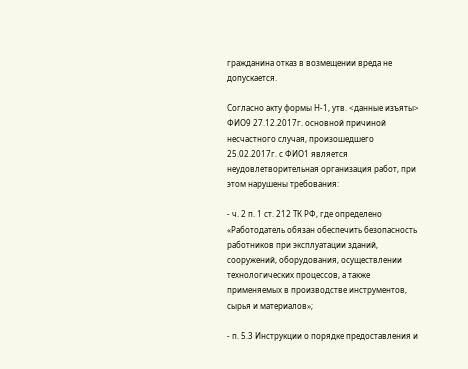гражданина отказ в возмещении вреда не допускается.

Согласно акту формы Н-1, утв. <данные изъяты> ФИО9 27.12.2017г. основной причиной несчастного случая, произошедшего 25.02.2017г. с ФИО1 является неудовлетворительная организация работ, при этом нарушены требования:

- ч. 2 п. 1 ст. 212 ТК РФ, где определено «Работодатель обязан обеспечить безопасность работников при эксплуатации зданий, сооружений, оборудования, осуществлении технологических процессов, а также применяемых в производстве инструментов, сырья и материалов»;

- п. 5.3 Инструкции о порядке предоставления и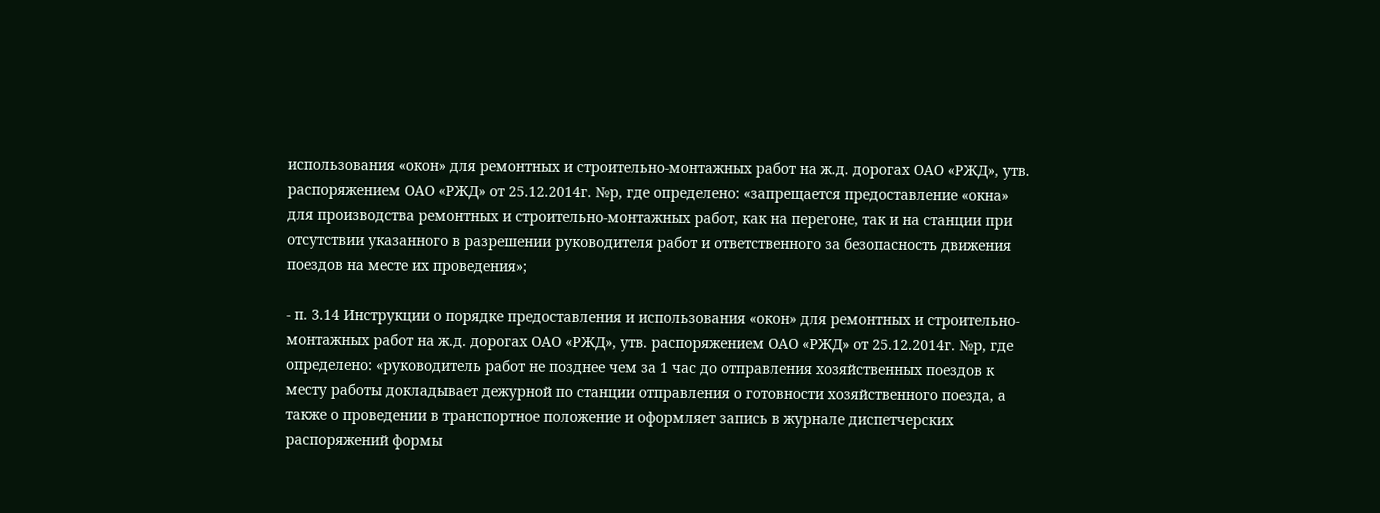использования «окон» для ремонтных и строительно-монтажных работ на ж.д. дорогах ОАО «РЖД», утв. распоряжением ОАО «РЖД» от 25.12.2014г. №р, где определено: «запрещается предоставление «окна» для производства ремонтных и строительно-монтажных работ, как на перегоне, так и на станции при отсутствии указанного в разрешении руководителя работ и ответственного за безопасность движения поездов на месте их проведения»;

- п. 3.14 Инструкции о порядке предоставления и использования «окон» для ремонтных и строительно-монтажных работ на ж.д. дорогах ОАО «РЖД», утв. распоряжением ОАО «РЖД» от 25.12.2014г. №р, где определено: «руководитель работ не позднее чем за 1 час до отправления хозяйственных поездов к месту работы докладывает дежурной по станции отправления о готовности хозяйственного поезда, а также о проведении в транспортное положение и оформляет запись в журнале диспетчерских распоряжений формы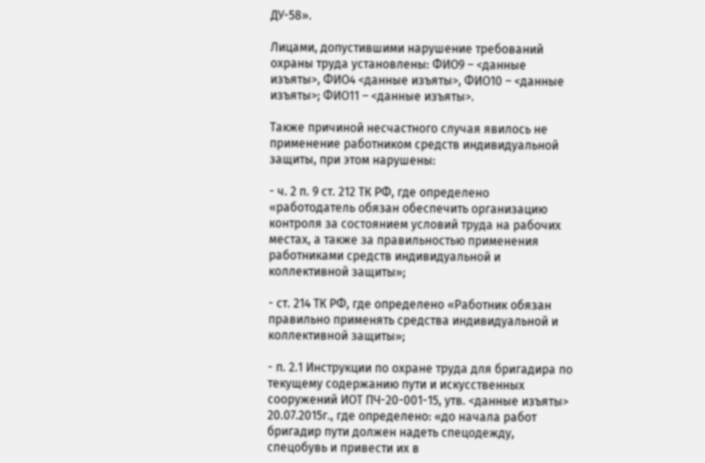ДУ-58».

Лицами, допустившими нарушение требований охраны труда установлены: ФИО9 – <данные изъяты>, ФИО4 <данные изъяты>, ФИО10 – <данные изъяты>; ФИО11 – <данные изъяты>.

Также причиной несчастного случая явилось не применение работником средств индивидуальной защиты, при этом нарушены:

- ч. 2 п. 9 ст. 212 ТК РФ, где определено «работодатель обязан обеспечить организацию контроля за состоянием условий труда на рабочих местах, а также за правильностью применения работниками средств индивидуальной и коллективной защиты»;

- ст. 214 ТК РФ, где определено «Работник обязан правильно применять средства индивидуальной и коллективной защиты»;

- п. 2.1 Инструкции по охране труда для бригадира по текущему содержанию пути и искусственных сооружений ИОТ ПЧ-20-001-15, утв. <данные изъяты> 20.07.2015г., где определено: «до начала работ бригадир пути должен надеть спецодежду, спецобувь и привести их в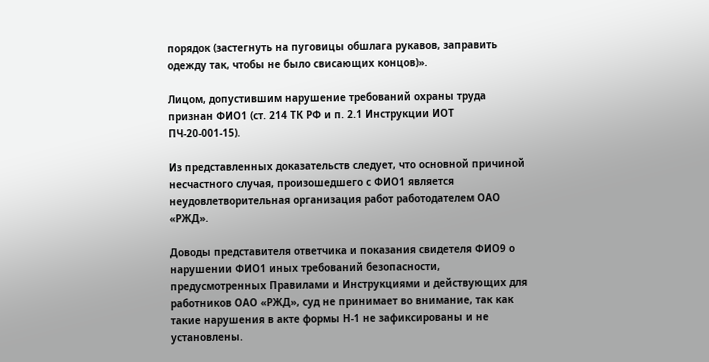порядок (застегнуть на пуговицы обшлага рукавов, заправить одежду так, чтобы не было свисающих концов)».

Лицом, допустившим нарушение требований охраны труда признан ФИО1 (ст. 214 ТК РФ и п. 2.1 Инструкции ИОТ ПЧ-20-001-15).

Из представленных доказательств следует, что основной причиной несчастного случая, произошедшего с ФИО1 является неудовлетворительная организация работ работодателем ОАО «РЖД».

Доводы представителя ответчика и показания свидетеля ФИО9 о нарушении ФИО1 иных требований безопасности, предусмотренных Правилами и Инструкциями и действующих для работников ОАО «РЖД», суд не принимает во внимание, так как такие нарушения в акте формы Н-1 не зафиксированы и не установлены.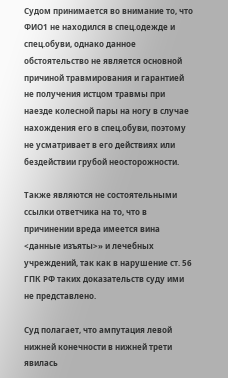Судом принимается во внимание то, что ФИО1 не находился в спец.одежде и спец.обуви, однако данное обстоятельство не является основной причиной травмирования и гарантией не получения истцом травмы при наезде колесной пары на ногу в случае нахождения его в спец.обуви, поэтому не усматривает в его действиях или бездействии грубой неосторожности.

Также являются не состоятельными ссылки ответчика на то, что в причинении вреда имеется вина <данные изъяты>» и лечебных учреждений, так как в нарушение ст. 56 ГПК РФ таких доказательств суду ими не представлено.

Суд полагает, что ампутация левой нижней конечности в нижней трети явилась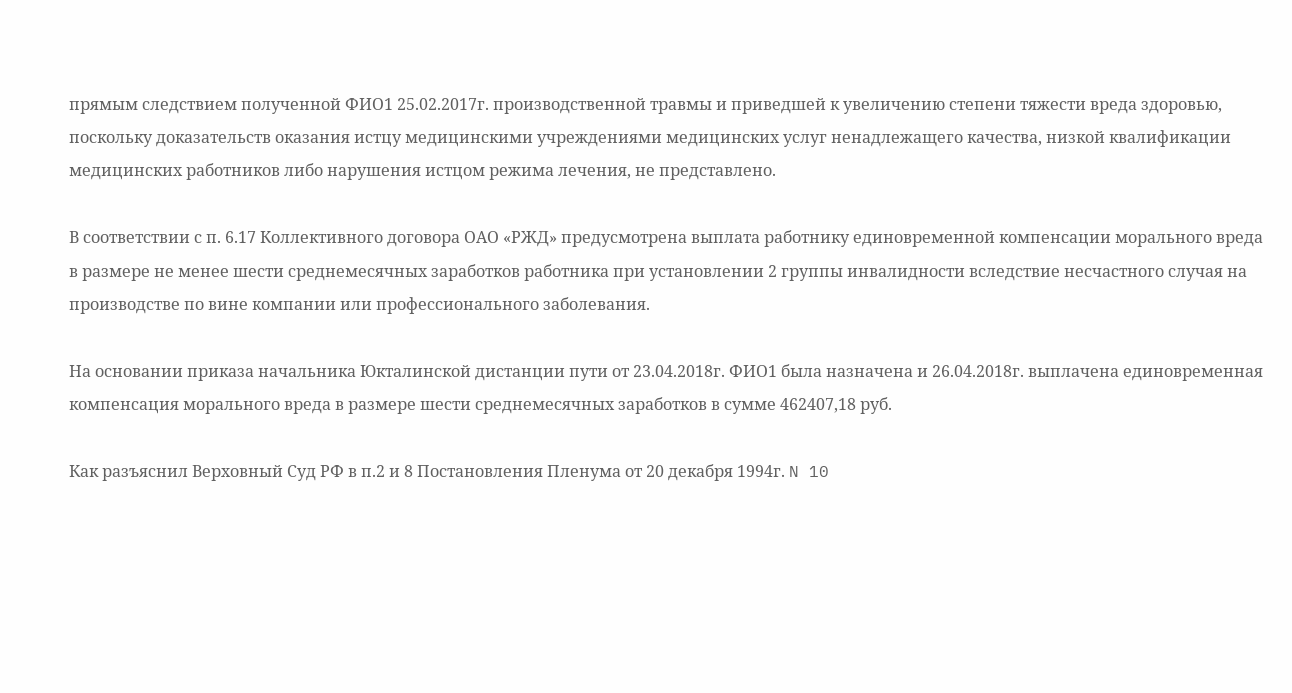прямым следствием полученной ФИО1 25.02.2017г. производственной травмы и приведшей к увеличению степени тяжести вреда здоровью, поскольку доказательств оказания истцу медицинскими учреждениями медицинских услуг ненадлежащего качества, низкой квалификации медицинских работников либо нарушения истцом режима лечения, не представлено.

В соответствии с п. 6.17 Коллективного договора ОАО «РЖД» предусмотрена выплата работнику единовременной компенсации морального вреда в размере не менее шести среднемесячных заработков работника при установлении 2 группы инвалидности вследствие несчастного случая на производстве по вине компании или профессионального заболевания.

На основании приказа начальника Юкталинской дистанции пути от 23.04.2018г. ФИО1 была назначена и 26.04.2018г. выплачена единовременная компенсация морального вреда в размере шести среднемесячных заработков в сумме 462407,18 руб.

Как разъяснил Верховный Суд РФ в п.2 и 8 Постановления Пленума от 20 декабря 1994г. N 10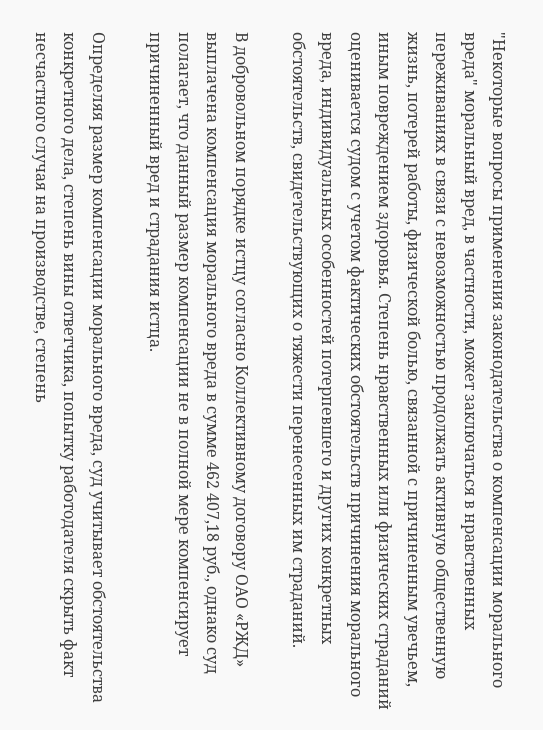"Некоторые вопросы применения законодательства о компенсации морального вреда" моральный вред, в частности, может заключаться в нравственных переживаниях в связи с невозможностью продолжать активную общественную жизнь, потерей работы, физической болью, связанной с причиненным увечьем, иным повреждением здоровья. Степень нравственных или физических страданий оценивается судом с учетом фактических обстоятельств причинения морального вреда, индивидуальных особенностей потерпевшего и других конкретных обстоятельств, свидетельствующих о тяжести перенесенных им страданий.

В добровольном порядке истцу согласно Коллективному договору ОАО «РЖД» выплачена компенсация морального вреда в сумме 462 407,18 руб., однако суд полагает, что данный размер компенсации не в полной мере компенсирует причиненный вред и страдания истца.

Определяя размер компенсации морального вреда, суд учитывает обстоятельства конкретного дела, степень вины ответчика, попытку работодателя скрыть факт несчастного случая на производстве, степень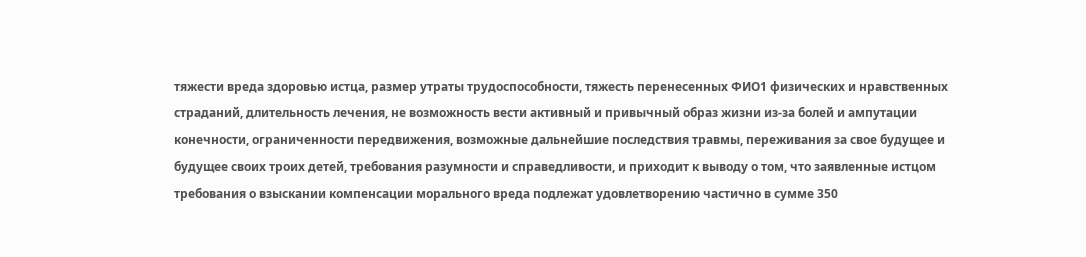тяжести вреда здоровью истца, размер утраты трудоспособности, тяжесть перенесенных ФИО1 физических и нравственных страданий, длительность лечения, не возможность вести активный и привычный образ жизни из-за болей и ампутации конечности, ограниченности передвижения, возможные дальнейшие последствия травмы, переживания за свое будущее и будущее своих троих детей, требования разумности и справедливости, и приходит к выводу о том, что заявленные истцом требования о взыскании компенсации морального вреда подлежат удовлетворению частично в сумме 350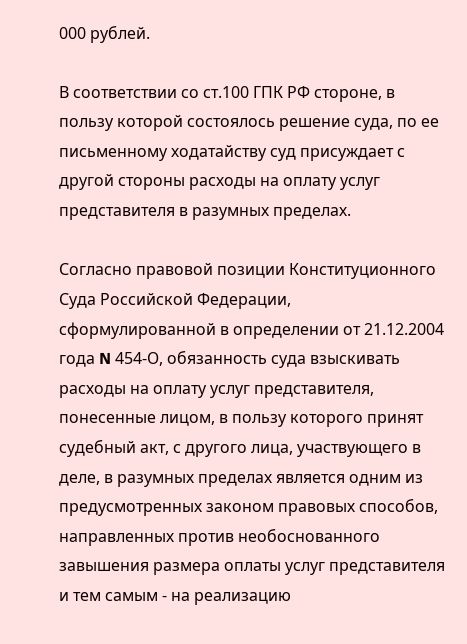000 рублей.

В соответствии со ст.100 ГПК РФ стороне, в пользу которой состоялось решение суда, по ее письменному ходатайству суд присуждает с другой стороны расходы на оплату услуг представителя в разумных пределах.

Согласно правовой позиции Конституционного Суда Российской Федерации, сформулированной в определении от 21.12.2004 года N 454-О, обязанность суда взыскивать расходы на оплату услуг представителя, понесенные лицом, в пользу которого принят судебный акт, с другого лица, участвующего в деле, в разумных пределах является одним из предусмотренных законом правовых способов, направленных против необоснованного завышения размера оплаты услуг представителя и тем самым - на реализацию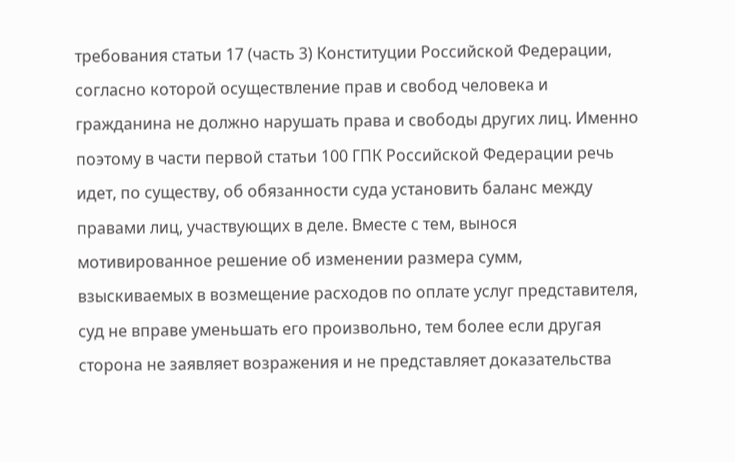требования статьи 17 (часть 3) Конституции Российской Федерации, согласно которой осуществление прав и свобод человека и гражданина не должно нарушать права и свободы других лиц. Именно поэтому в части первой статьи 100 ГПК Российской Федерации речь идет, по существу, об обязанности суда установить баланс между правами лиц, участвующих в деле. Вместе с тем, вынося мотивированное решение об изменении размера сумм, взыскиваемых в возмещение расходов по оплате услуг представителя, суд не вправе уменьшать его произвольно, тем более если другая сторона не заявляет возражения и не представляет доказательства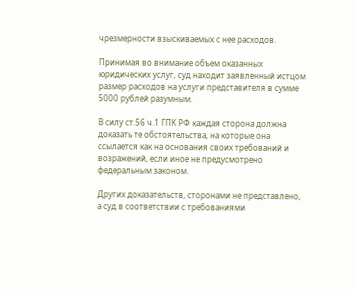чрезмерности взыскиваемых с нее расходов.

Принимая во внимание объем оказанных юридических услуг, суд находит заявленный истцом размер расходов на услуги представителя в сумме 5000 рублей разумным.

В силу ст.56 ч.1 ГПК РФ каждая сторона должна доказать те обстоятельства, на которые она ссылается как на основания своих требований и возражений, если иное не предусмотрено федеральным законом.

Других доказательств, сторонами не представлено, а суд в соответствии с требованиями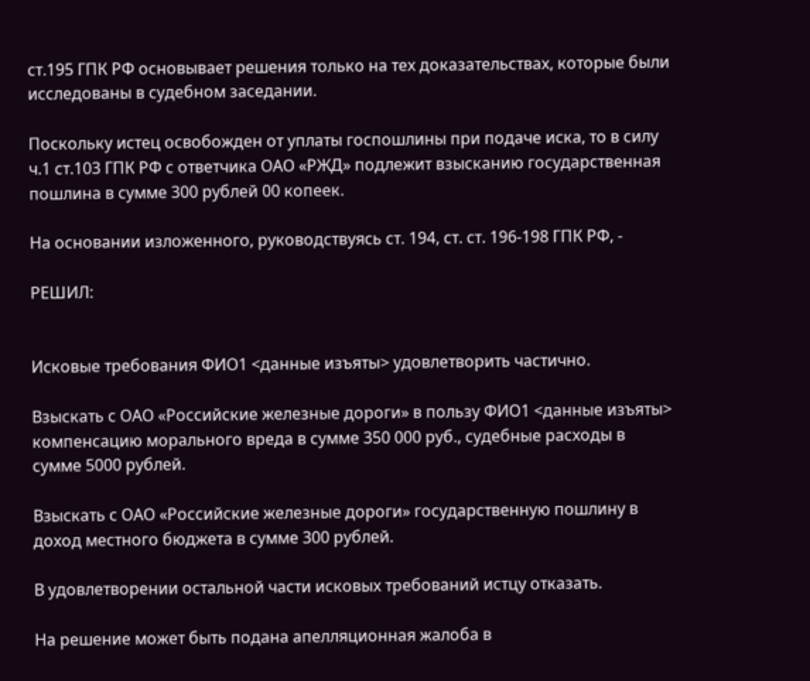ст.195 ГПК РФ основывает решения только на тех доказательствах, которые были исследованы в судебном заседании.

Поскольку истец освобожден от уплаты госпошлины при подаче иска, то в силу ч.1 ст.103 ГПК РФ с ответчика ОАО «РЖД» подлежит взысканию государственная пошлина в сумме 300 рублей 00 копеек.

На основании изложенного, руководствуясь ст. 194, ст. ст. 196-198 ГПК РФ, -

РЕШИЛ:


Исковые требования ФИО1 <данные изъяты> удовлетворить частично.

Взыскать с ОАО «Российские железные дороги» в пользу ФИО1 <данные изъяты> компенсацию морального вреда в сумме 350 000 руб., судебные расходы в сумме 5000 рублей.

Взыскать с ОАО «Российские железные дороги» государственную пошлину в доход местного бюджета в сумме 300 рублей.

В удовлетворении остальной части исковых требований истцу отказать.

На решение может быть подана апелляционная жалоба в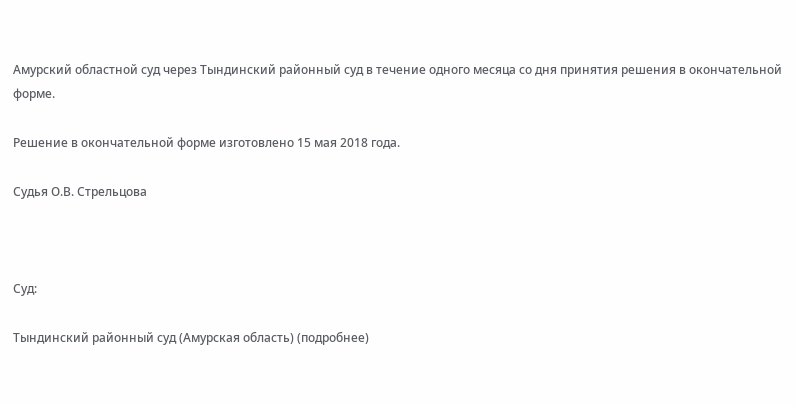Амурский областной суд через Тындинский районный суд в течение одного месяца со дня принятия решения в окончательной форме.

Решение в окончательной форме изготовлено 15 мая 2018 года.

Судья О.В. Стрельцова



Суд:

Тындинский районный суд (Амурская область) (подробнее)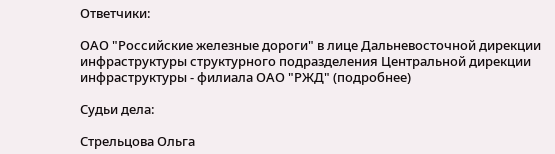Ответчики:

ОАО "Российские железные дороги" в лице Дальневосточной дирекции инфраструктуры структурного подразделения Центральной дирекции инфраструктуры - филиала ОАО "РЖД" (подробнее)

Судьи дела:

Стрельцова Ольга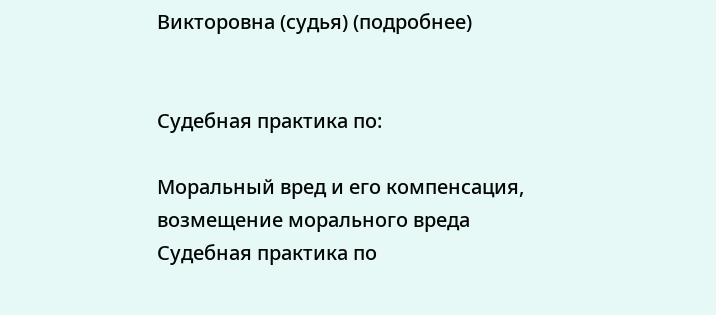Викторовна (судья) (подробнее)


Судебная практика по:

Моральный вред и его компенсация, возмещение морального вреда
Судебная практика по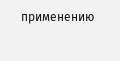применению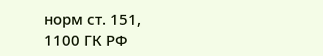норм ст. 151, 1100 ГК РФ